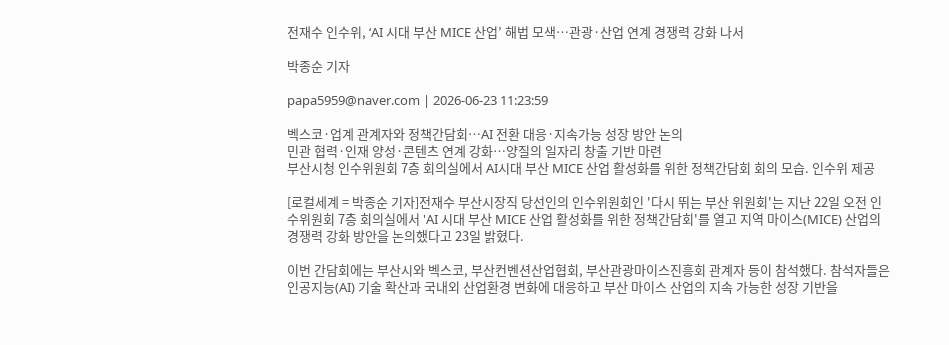전재수 인수위, ‘AI 시대 부산 MICE 산업’ 해법 모색…관광·산업 연계 경쟁력 강화 나서

박종순 기자

papa5959@naver.com | 2026-06-23 11:23:59

벡스코·업계 관계자와 정책간담회…AI 전환 대응·지속가능 성장 방안 논의
민관 협력·인재 양성·콘텐츠 연계 강화…양질의 일자리 창출 기반 마련
부산시청 인수위원회 7층 회의실에서 AI시대 부산 MICE 산업 활성화를 위한 정책간담회 회의 모습. 인수위 제공

[로컬세계 = 박종순 기자]전재수 부산시장직 당선인의 인수위원회인 '다시 뛰는 부산 위원회'는 지난 22일 오전 인수위원회 7층 회의실에서 'AI 시대 부산 MICE 산업 활성화를 위한 정책간담회'를 열고 지역 마이스(MICE) 산업의 경쟁력 강화 방안을 논의했다고 23일 밝혔다.

이번 간담회에는 부산시와 벡스코, 부산컨벤션산업협회, 부산관광마이스진흥회 관계자 등이 참석했다. 참석자들은 인공지능(AI) 기술 확산과 국내외 산업환경 변화에 대응하고 부산 마이스 산업의 지속 가능한 성장 기반을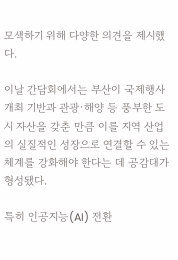모색하기 위해 다양한 의견을 제시했다.

이날 간담회에서는 부산이 국제행사 개최 기반과 관광·해양 등 풍부한 도시 자산을 갖춘 만큼 이를 지역 산업의 실질적인 성장으로 연결할 수 있는 체계를 강화해야 한다는 데 공감대가 형성됐다.

특히 인공지능(AI) 전환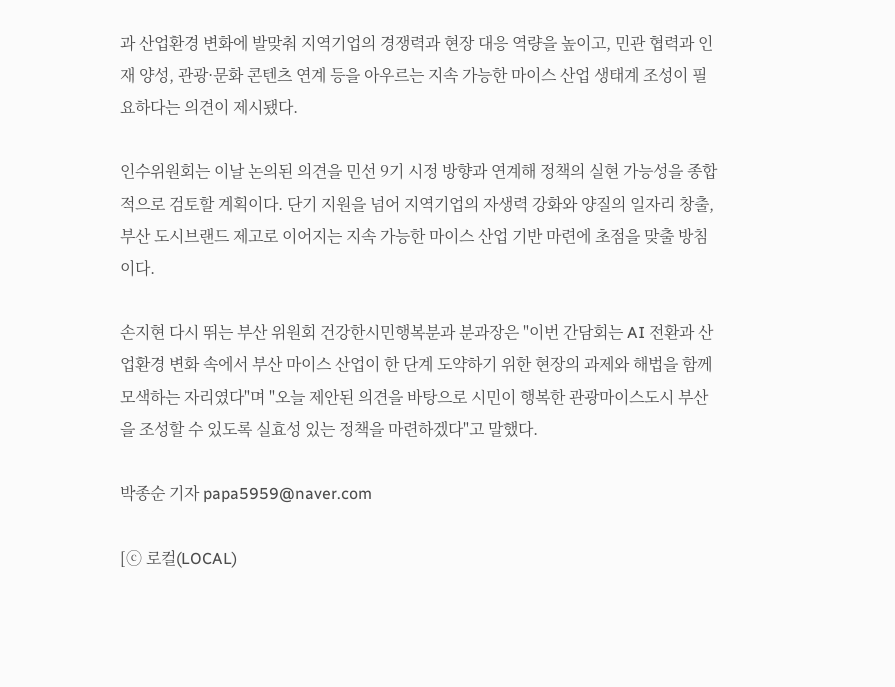과 산업환경 변화에 발맞춰 지역기업의 경쟁력과 현장 대응 역량을 높이고, 민관 협력과 인재 양성, 관광·문화 콘텐츠 연계 등을 아우르는 지속 가능한 마이스 산업 생태계 조성이 필요하다는 의견이 제시됐다.

인수위원회는 이날 논의된 의견을 민선 9기 시정 방향과 연계해 정책의 실현 가능성을 종합적으로 검토할 계획이다. 단기 지원을 넘어 지역기업의 자생력 강화와 양질의 일자리 창출, 부산 도시브랜드 제고로 이어지는 지속 가능한 마이스 산업 기반 마련에 초점을 맞출 방침이다.

손지현 다시 뛰는 부산 위원회 건강한시민행복분과 분과장은 "이번 간담회는 AI 전환과 산업환경 변화 속에서 부산 마이스 산업이 한 단계 도약하기 위한 현장의 과제와 해법을 함께 모색하는 자리였다"며 "오늘 제안된 의견을 바탕으로 시민이 행복한 관광마이스도시 부산을 조성할 수 있도록 실효성 있는 정책을 마련하겠다"고 말했다.

박종순 기자 papa5959@naver.com

[ⓒ 로컬(LOCAL)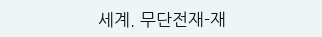세계. 무단전재-재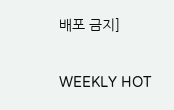배포 금지]

WEEKLY HOT